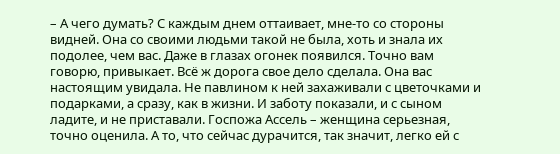– А чего думать? С каждым днем оттаивает, мне-то со стороны видней. Она со своими людьми такой не была, хоть и знала их подолее, чем вас. Даже в глазах огонек появился. Точно вам говорю, привыкает. Всё ж дорога свое дело сделала. Она вас настоящим увидала. Не павлином к ней захаживали с цветочками и подарками, а сразу, как в жизни. И заботу показали, и с сыном ладите, и не приставали. Госпожа Ассель – женщина серьезная, точно оценила. А то, что сейчас дурачится, так значит, легко ей с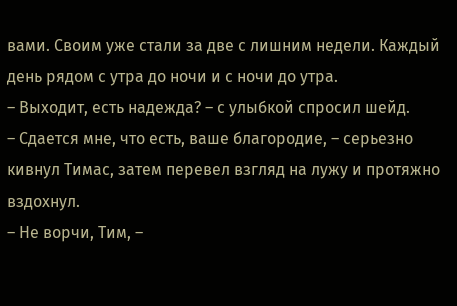вами. Своим уже стали за две с лишним недели. Каждый день рядом с утра до ночи и с ночи до утра.
– Выходит, есть надежда? – с улыбкой спросил шейд.
– Сдается мне, что есть, ваше благородие, – серьезно кивнул Тимас, затем перевел взгляд на лужу и протяжно вздохнул.
– Не ворчи, Тим, –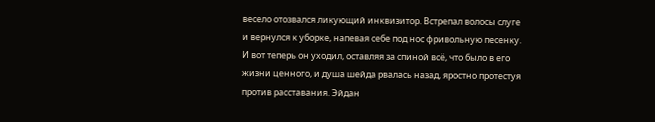весело отозвался ликующий инквизитор. Встрепал волосы слуге и вернулся к уборке, напевая себе под нос фривольную песенку.
И вот теперь он уходил, оставляя за спиной всё, что было в его жизни ценного, и душа шейда рвалась назад, яростно протестуя против расставания. Эйдан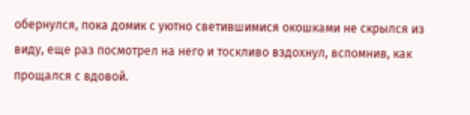обернулся, пока домик с уютно светившимися окошками не скрылся из виду, еще раз посмотрел на него и тоскливо вздохнул, вспомнив, как прощался с вдовой.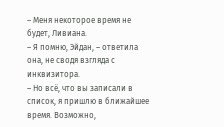– Меня некоторое время не будет, Ливиана.
– Я помню, Эйдан, – ответила она, не сводя взгляда с инквизитора.
– Но всё, что вы записали в список, я пришлю в ближайшее время. Возможно,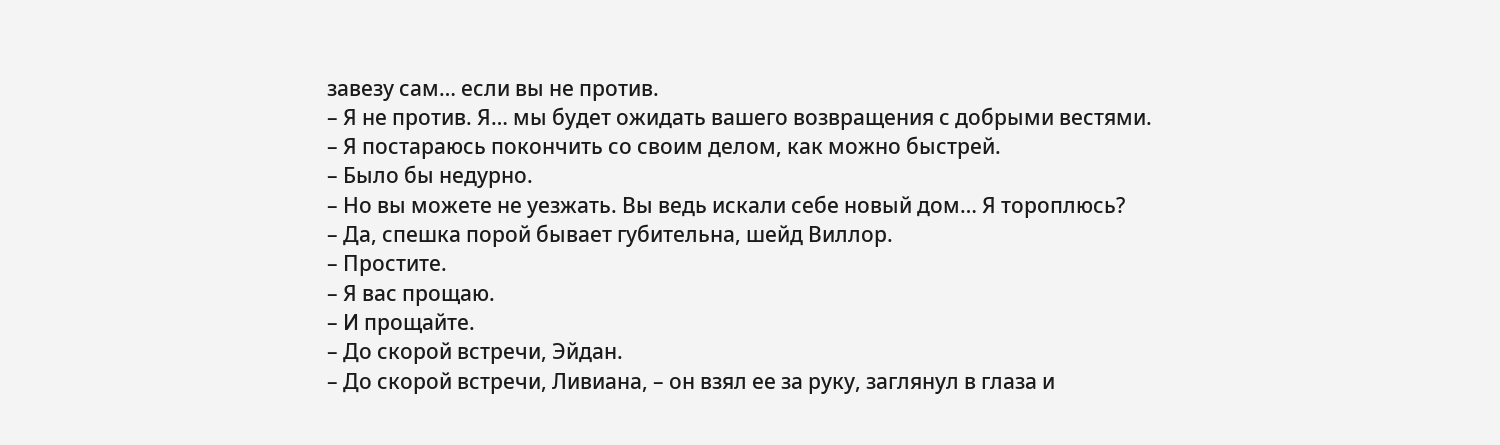завезу сам… если вы не против.
– Я не против. Я… мы будет ожидать вашего возвращения с добрыми вестями.
– Я постараюсь покончить со своим делом, как можно быстрей.
– Было бы недурно.
– Но вы можете не уезжать. Вы ведь искали себе новый дом… Я тороплюсь?
– Да, спешка порой бывает губительна, шейд Виллор.
– Простите.
– Я вас прощаю.
– И прощайте.
– До скорой встречи, Эйдан.
– До скорой встречи, Ливиана, – он взял ее за руку, заглянул в глаза и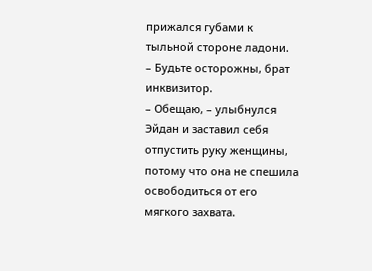прижался губами к тыльной стороне ладони.
– Будьте осторожны, брат инквизитор.
– Обещаю, – улыбнулся Эйдан и заставил себя отпустить руку женщины, потому что она не спешила освободиться от его мягкого захвата.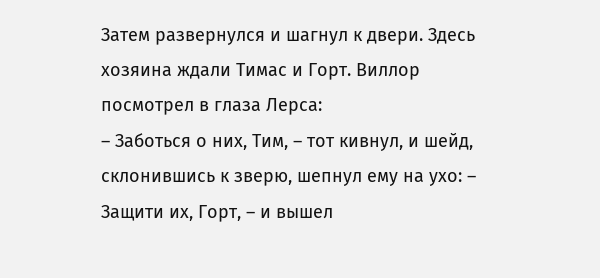Затем развернулся и шагнул к двери. Здесь хозяина ждали Тимас и Горт. Виллор посмотрел в глаза Лерса:
– Заботься о них, Тим, – тот кивнул, и шейд, склонившись к зверю, шепнул ему на ухо: – Защити их, Горт, – и вышел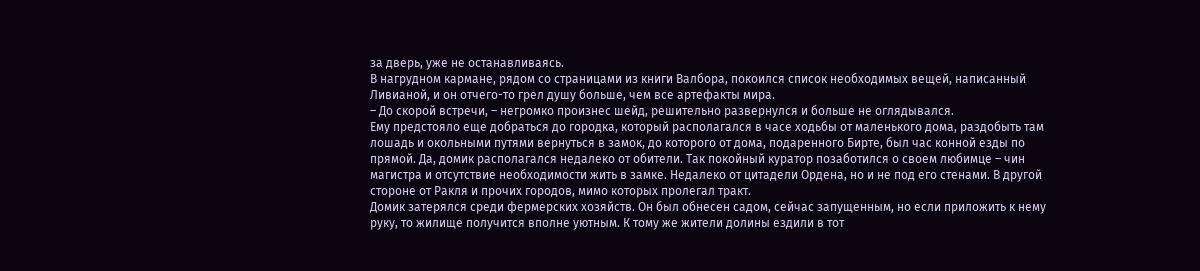за дверь, уже не останавливаясь.
В нагрудном кармане, рядом со страницами из книги Валбора, покоился список необходимых вещей, написанный Ливианой, и он отчего-то грел душу больше, чем все артефакты мира.
– До скорой встречи, – негромко произнес шейд, решительно развернулся и больше не оглядывался.
Ему предстояло еще добраться до городка, который располагался в часе ходьбы от маленького дома, раздобыть там лошадь и окольными путями вернуться в замок, до которого от дома, подаренного Бирте, был час конной езды по прямой. Да, домик располагался недалеко от обители. Так покойный куратор позаботился о своем любимце – чин магистра и отсутствие необходимости жить в замке. Недалеко от цитадели Ордена, но и не под его стенами. В другой стороне от Ракля и прочих городов, мимо которых пролегал тракт.
Домик затерялся среди фермерских хозяйств. Он был обнесен садом, сейчас запущенным, но если приложить к нему руку, то жилище получится вполне уютным. К тому же жители долины ездили в тот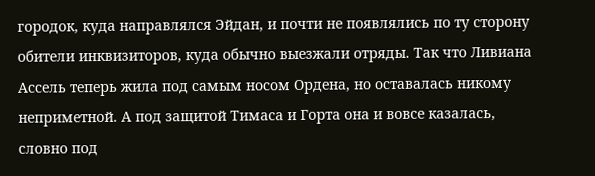городок, куда направлялся Эйдан, и почти не появлялись по ту сторону обители инквизиторов, куда обычно выезжали отряды. Так что Ливиана Ассель теперь жила под самым носом Ордена, но оставалась никому неприметной. А под защитой Тимаса и Горта она и вовсе казалась, словно под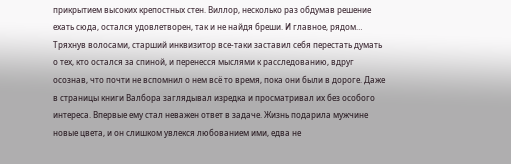прикрытием высоких крепостных стен. Виллор, несколько раз обдумав решение ехать сюда, остался удовлетворен, так и не найдя бреши. И главное, рядом…
Тряхнув волосами, старший инквизитор все-таки заставил себя перестать думать о тех, кто остался за спиной, и перенесся мыслями к расследованию, вдруг осознав, что почти не вспомнил о нем всё то время, пока они были в дороге. Даже в страницы книги Валбора заглядывал изредка и просматривал их без особого интереса. Впервые ему стал неважен ответ в задаче. Жизнь подарила мужчине новые цвета, и он слишком увлекся любованием ими, едва не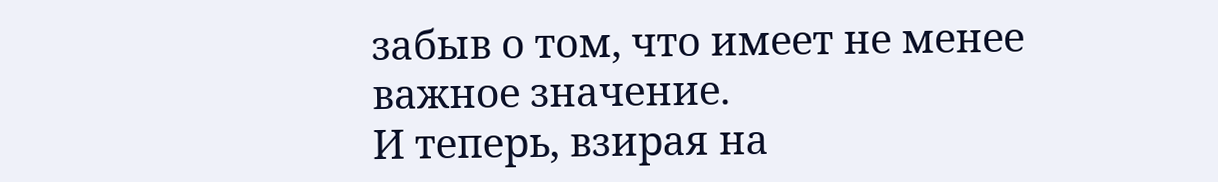забыв о том, что имеет не менее важное значение.
И теперь, взирая на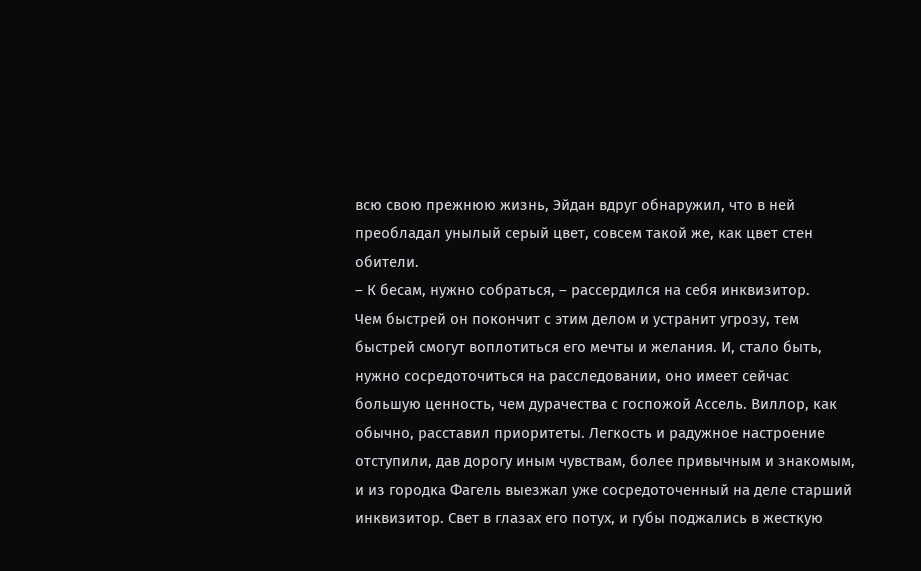всю свою прежнюю жизнь, Эйдан вдруг обнаружил, что в ней преобладал унылый серый цвет, совсем такой же, как цвет стен обители.
– К бесам, нужно собраться, – рассердился на себя инквизитор.
Чем быстрей он покончит с этим делом и устранит угрозу, тем быстрей смогут воплотиться его мечты и желания. И, стало быть, нужно сосредоточиться на расследовании, оно имеет сейчас большую ценность, чем дурачества с госпожой Ассель. Виллор, как обычно, расставил приоритеты. Легкость и радужное настроение отступили, дав дорогу иным чувствам, более привычным и знакомым, и из городка Фагель выезжал уже сосредоточенный на деле старший инквизитор. Свет в глазах его потух, и губы поджались в жесткую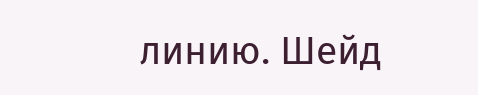линию. Шейд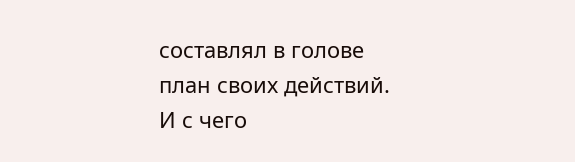составлял в голове план своих действий. И с чего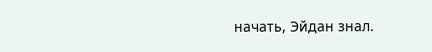начать, Эйдан знал.